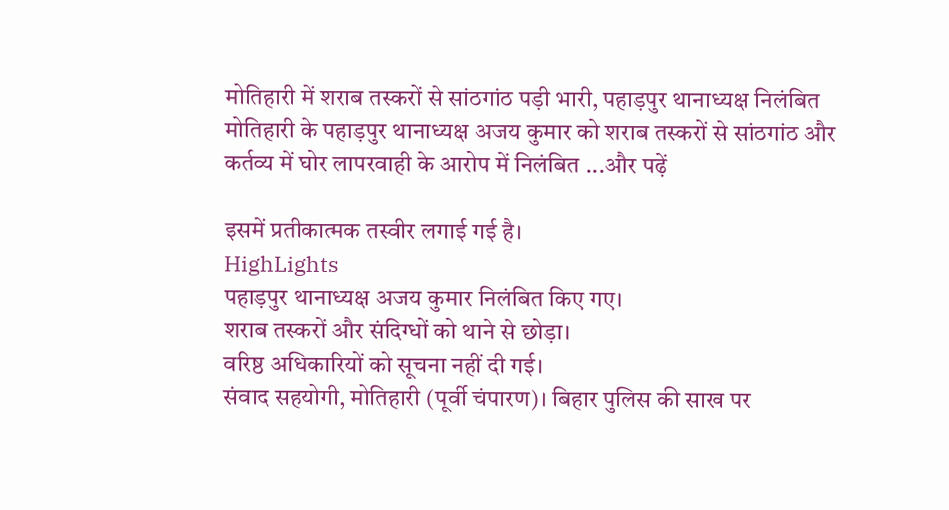मोतिहारी में शराब तस्करों से सांठगांठ पड़ी भारी, पहाड़पुर थानाध्यक्ष निलंबित
मोतिहारी के पहाड़पुर थानाध्यक्ष अजय कुमार को शराब तस्करों से सांठगांठ और कर्तव्य में घोर लापरवाही के आरोप में निलंबित ...और पढ़ें

इसमें प्रतीकात्मक तस्वीर लगाई गई है।
HighLights
पहाड़पुर थानाध्यक्ष अजय कुमार निलंबित किए गए।
शराब तस्करों और संदिग्धों को थाने से छोड़ा।
वरिष्ठ अधिकारियों को सूचना नहीं दी गई।
संवाद सहयोगी, मोतिहारी (पूर्वी चंपारण)। बिहार पुलिस की साख पर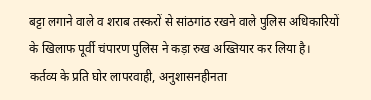बट्टा लगाने वाले व शराब तस्करों से सांठगांठ रखने वाले पुलिस अधिकारियों के खिलाफ पूर्वी चंपारण पुलिस ने कड़ा रुख अख्तियार कर लिया है।
कर्तव्य के प्रति घोर लापरवाही, अनुशासनहीनता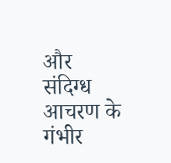और संदिग्ध आचरण के गंभीर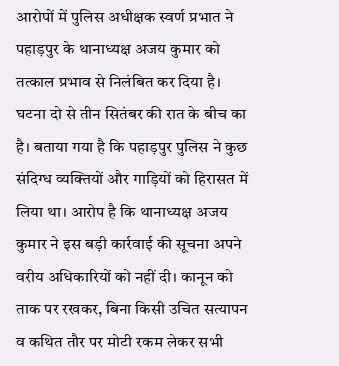आरोपों में पुलिस अधीक्षक स्वर्ण प्रभात ने पहाड़पुर के थानाध्यक्ष अजय कुमार को तत्काल प्रभाव से निलंबित कर दिया है।
घटना दो से तीन सितंबर की रात के बीच का है। बताया गया है कि पहाड़पुर पुलिस ने कुछ संदिग्ध व्यक्तियों और गाड़ियों को हिरासत में लिया था। आरोप है कि थानाध्यक्ष अजय कुमार ने इस बड़ी कार्रवाई की सूचना अपने वरीय अधिकारियों को नहीं दी। कानून को ताक पर रखकर, बिना किसी उचित सत्यापन व कथित तौर पर मोटी रकम लेकर सभी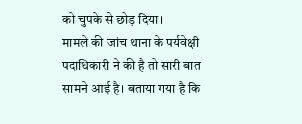को चुपके से छोड़ दिया।
मामले की जांच थाना के पर्यवेक्षी पदाधिकारी ने की है तो सारी बात सामने आई है। बताया गया है कि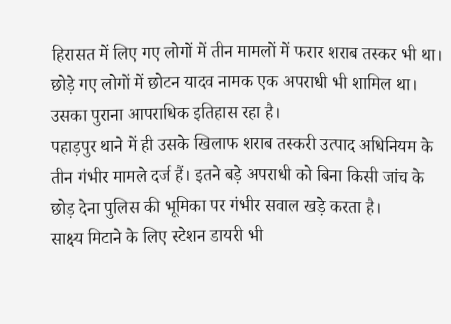हिरासत में लिए गए लोगों में तीन मामलों में फरार शराब तस्कर भी था। छोड़े गए लोगों में छोटन यादव नामक एक अपराधी भी शामिल था। उसका पुराना आपराधिक इतिहास रहा है।
पहाड़पुर थाने में ही उसके खिलाफ शराब तस्करी उत्पाद अधिनियम के तीन गंभीर मामले दर्ज हैं। इतने बड़े अपराधी को बिना किसी जांच के छोड़ देना पुलिस की भूमिका पर गंभीर सवाल खड़े करता है।
साक्ष्य मिटाने के लिए स्टेशन डायरी भी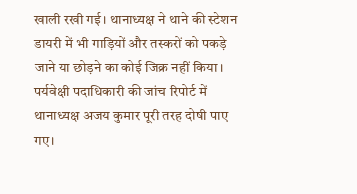खाली रखी गई। थानाध्यक्ष ने थाने की स्टेशन डायरी में भी गाड़ियों और तस्करों को पकड़े जाने या छोड़ने का कोई जिक्र नहीं किया। पर्यवेक्षी पदाधिकारी की जांच रिपोर्ट में थानाध्यक्ष अजय कुमार पूरी तरह दोषी पाए गए।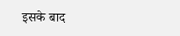इसके बाद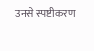उनसे स्पष्टीकरण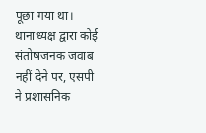पूछा गया था। थानाध्यक्ष द्वारा कोई संतोषजनक जवाब नहीं देने पर, एसपी ने प्रशासनिक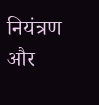नियंत्रण और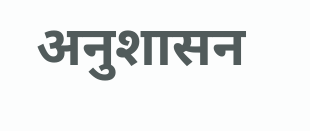अनुशासन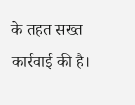के तहत सख्त कार्रवाई की है।